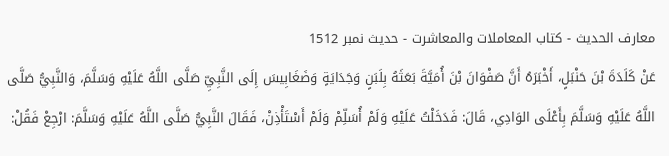معارف الحدیث - کتاب المعاملات والمعاشرت - حدیث نمبر 1512
عَنْ كَلَدَةَ بْنَ حَنْبَلٍ، أَخْبَرَهُ أَنَّ صَفْوَانَ بْنَ أُمَيَّةَ بَعَثَهُ بِلَبَنٍ وَجَدَايَةٍ وَضَغَابِيسَ إِلَى النَّبِيِّ صَلَّى اللَّهُ عَلَيْهِ وَسَلَّمَ، وَالنَّبِيُّ صَلَّى اللَّهُ عَلَيْهِ وَسَلَّمَ بِأَعْلَى الوَادِي، قَالَ: فَدَخَلْتُ عَلَيْهِ وَلَمْ أُسَلِّمْ وَلَمْ أَسْتَأْذِنْ، فَقَالَ النَّبِيُّ صَلَّى اللَّهُ عَلَيْهِ وَسَلَّمَ: ارْجِعْ فَقُلْ: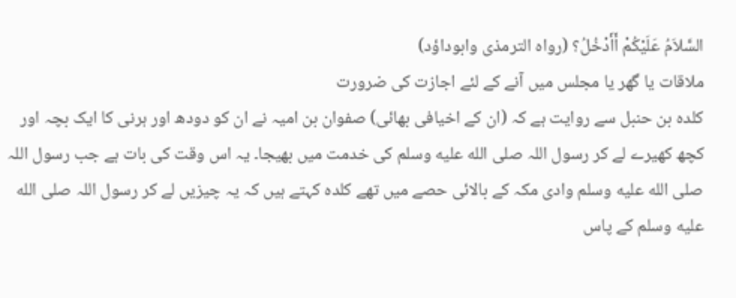السَّلاَمُ عَلَيْكُمْ أَأَدْخُلُ؟ (رواه الترمذى وابوداؤد)
ملاقات یا گھر یا مجلس میں آنے کے لئے اجازت کی ضرورت
کلدہ بن حنبل سے روایت ہے کہ (ان کے اخیافی بھائی) صفوان بن امیہ نے ان کو دودھ اور ہرنی کا ایک بچہ اور کچھ کھیرے لے کر رسول اللہ صلى الله عليه وسلم کی خدمت میں بھیجا۔ یہ اس وقت کی بات ہے جب رسول اللہ صلى الله عليه وسلم وادی مکہ کے بالائی حصے میں تھے کلدہ کہتے ہیں کہ یہ چیزیں لے کر رسول اللہ صلى الله عليه وسلم کے پاس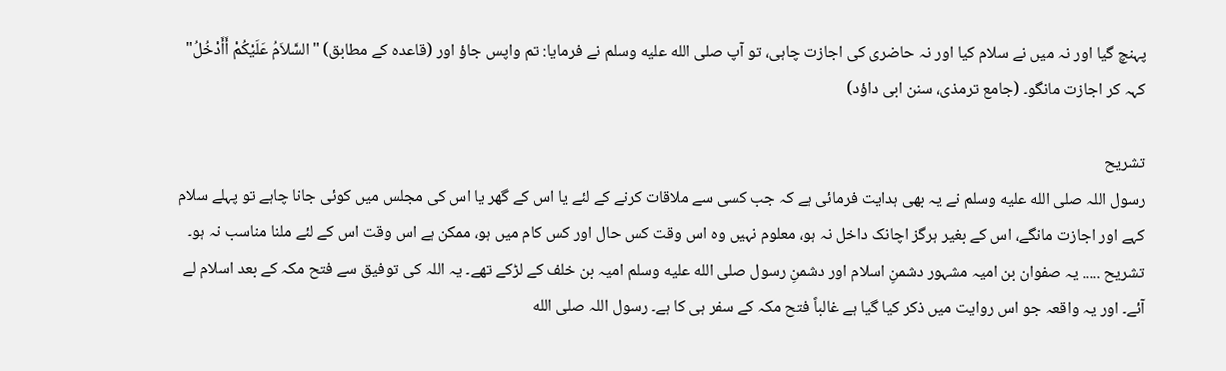پہنچ گیا اور نہ میں نے سلام کیا اور نہ حاضری کی اجازت چاہی، تو آپ صلى الله عليه وسلم نے فرمایا: تم واپس جاؤ اور (قاعدہ کے مطابق) "السَّلاَمُ عَلَيْكُمْ أَأَدْخُلُ" کہہ کر اجازت مانگو۔ (جامع ترمذی، سنن ابی داؤد)

تشریح
رسول اللہ صلى الله عليه وسلم نے یہ بھی ہدایت فرمائی ہے کہ جب کسی سے ملاقات کرنے کے لئے یا اس کے گھر یا اس کی مجلس میں کوئی جانا چاہے تو پہلے سلام کہے اور اجازت مانگے، اس کے بغیر ہرگز اچانک داخل نہ ہو، معلوم نہیں وہ اس وقت کس حال اور کس کام میں ہو، ممکن ہے اس وقت اس کے لئے ملنا مناسب نہ ہو۔ تشریح ..... یہ صفوان بن امیہ مشہور دشمنِ اسلام اور دشمنِ رسول صلى الله عليه وسلم امیہ بن خلف کے لڑکے تھے۔ یہ اللہ کی توفیق سے فتح مکہ کے بعد اسلام لے آئے۔ اور یہ واقعہ جو اس روایت میں ذکر کیا گیا ہے غالباً فتح مکہ کے سفر ہی کا ہے۔ رسول اللہ صلى الله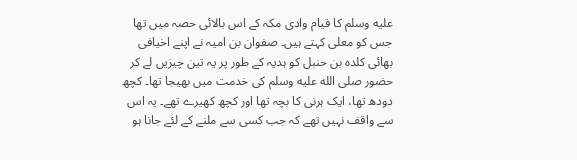عليه وسلم کا قیام وادی مکہ کے اس بالائی حصہ میں تھا جس کو معلی کہتے ہیں۔ صفوان بن امیہ نے اپنے اخیافی بھائی کلدہ بن حنبل کو ہدیہ کے طور پر یہ تین چیزیں لے کر حضور صلى الله عليه وسلم کی خدمت میں بھیجا تھا۔ کچھ دودھ تھا، ایک ہرنی کا بچہ تھا اور کچھ کھیرے تھے۔ یہ اس سے واقف نہیں تھے کہ جب کسی سے ملنے کے لئے جانا ہو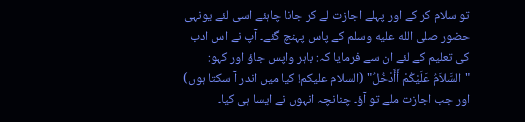تو سلام کر کے اور پہلے اجازت لے کر جانا چاہئے اسی لئے یونہی حضور صلى الله عليه وسلم کے پاس پہنچ گئے۔ آپ نے اس ادب کی تعلیم کے لئے ان سے فرمایا کہ: باہر واپس جاؤ اور کہو: "السَّلاَمُ عَلَيْكُمْ أَأَدْخُلُ" (السلام علیکم! کیا میں اندر آ سکتا ہوں) اور جب اجازت ملے تو آؤ۔ چنانچہ انہوں نے ایسا ہی کیا۔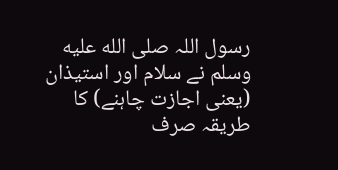رسول اللہ صلى الله عليه وسلم نے سلام اور استیذان (یعنی اجازت چاہنے) کا طریقہ صرف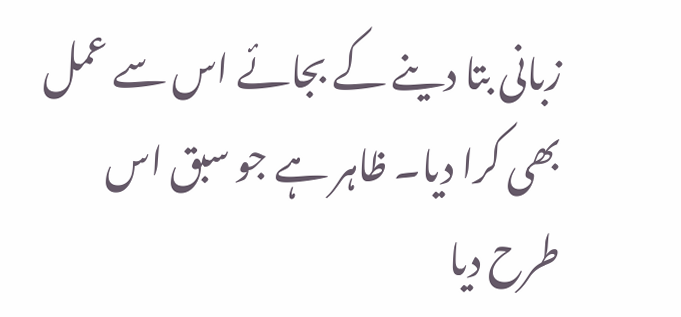زبانی بتا دینے کے بجائے اس سے عمل بھی کرا دیا۔ ظاہر ہے جو سبق اس طرح دیا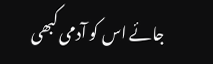جائے اس کو آدمی کبھی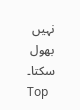نہیں بھول سکتا۔
Top